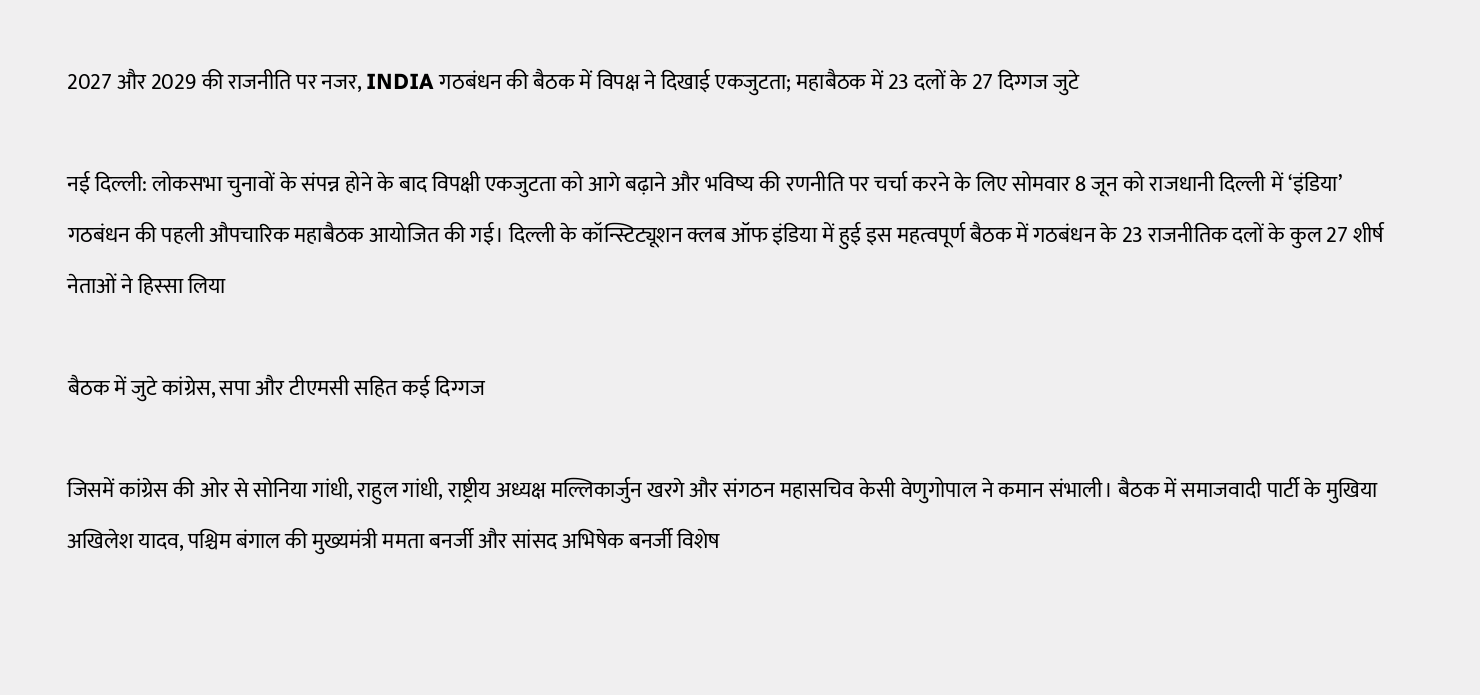2027 और 2029 की राजनीति पर नजर, INDIA गठबंधन की बैठक में विपक्ष ने दिखाई एकजुटता; महाबैठक में 23 दलों के 27 दिग्गज जुटे

नई दिल्ली: लोकसभा चुनावों के संपन्न होने के बाद विपक्षी एकजुटता को आगे बढ़ाने और भविष्य की रणनीति पर चर्चा करने के लिए सोमवार 8 जून को राजधानी दिल्ली में ‘इंडिया’ गठबंधन की पहली औपचारिक महाबैठक आयोजित की गई। दिल्ली के कॉन्स्टिट्यूशन क्लब ऑफ इंडिया में हुई इस महत्वपूर्ण बैठक में गठबंधन के 23 राजनीतिक दलों के कुल 27 शीर्ष नेताओं ने हिस्सा लिया

बैठक में जुटे कांग्रेस, सपा और टीएमसी सहित कई दिग्गज

जिसमें कांग्रेस की ओर से सोनिया गांधी, राहुल गांधी, राष्ट्रीय अध्यक्ष मल्लिकार्जुन खरगे और संगठन महासचिव केसी वेणुगोपाल ने कमान संभाली। बैठक में समाजवादी पार्टी के मुखिया अखिलेश यादव, पश्चिम बंगाल की मुख्यमंत्री ममता बनर्जी और सांसद अभिषेक बनर्जी विशेष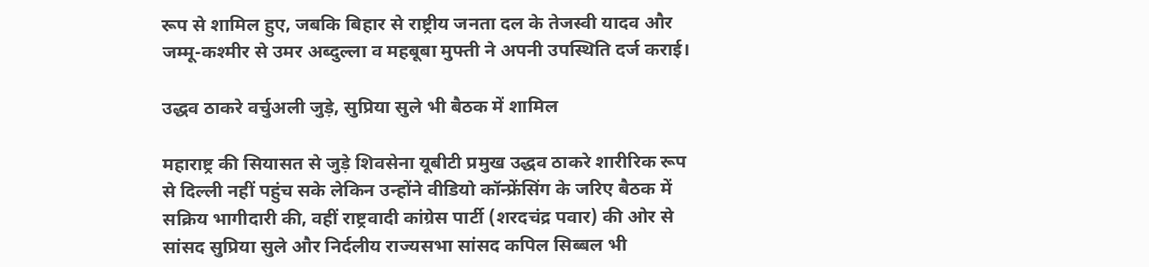रूप से शामिल हुए, जबकि बिहार से राष्ट्रीय जनता दल के तेजस्वी यादव और जम्मू-कश्मीर से उमर अब्दुल्ला व महबूबा मुफ्ती ने अपनी उपस्थिति दर्ज कराई।

उद्धव ठाकरे वर्चुअली जुड़े, सुप्रिया सुले भी बैठक में शामिल

महाराष्ट्र की सियासत से जुड़े शिवसेना यूबीटी प्रमुख उद्धव ठाकरे शारीरिक रूप से दिल्ली नहीं पहुंच सके लेकिन उन्होंने वीडियो कॉन्फ्रेंसिंग के जरिए बैठक में सक्रिय भागीदारी की, वहीं राष्ट्रवादी कांग्रेस पार्टी (शरदचंद्र पवार) की ओर से सांसद सुप्रिया सुले और निर्दलीय राज्यसभा सांसद कपिल सिब्बल भी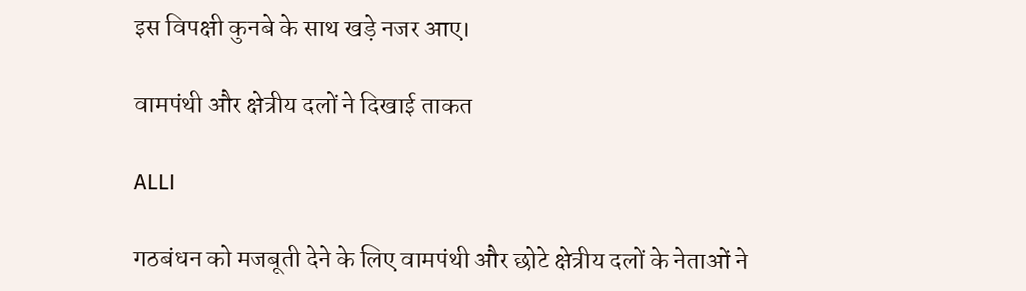इस विपक्षी कुनबे के साथ खड़े नजर आए।

वामपंथी और क्षेत्रीय दलों ने दिखाई ताकत

ALLI

गठबंधन को मजबूती देने के लिए वामपंथी और छोटे क्षेत्रीय दलों के नेताओं ने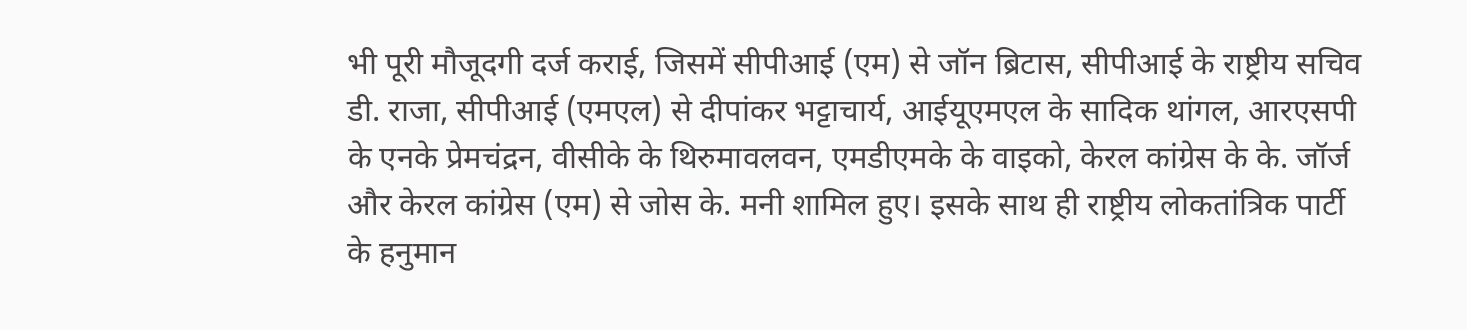भी पूरी मौजूदगी दर्ज कराई, जिसमें सीपीआई (एम) से जॉन ब्रिटास, सीपीआई के राष्ट्रीय सचिव डी. राजा, सीपीआई (एमएल) से दीपांकर भट्टाचार्य, आईयूएमएल के सादिक थांगल, आरएसपी के एनके प्रेमचंद्रन, वीसीके के थिरुमावलवन, एमडीएमके के वाइको, केरल कांग्रेस के के. जॉर्ज और केरल कांग्रेस (एम) से जोस के. मनी शामिल हुए। इसके साथ ही राष्ट्रीय लोकतांत्रिक पार्टी के हनुमान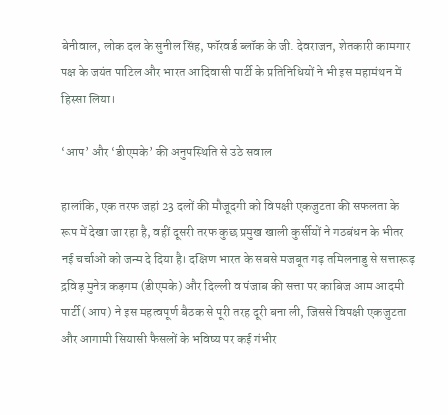बेनीवाल, लोक दल के सुनील सिंह, फॉरवर्ड ब्लॉक के जी. देवराजन, शेतकारी कामगार पक्ष के जयंत पाटिल और भारत आदिवासी पार्टी के प्रतिनिधियों ने भी इस महामंथन में हिस्सा लिया।

‘आप’ और ‘डीएमके’ की अनुपस्थिति से उठे सवाल

हालांकि, एक तरफ जहां 23 दलों की मौजूदगी को विपक्षी एकजुटता की सफलता के रूप में देखा जा रहा है, वहीं दूसरी तरफ कुछ प्रमुख खाली कुर्सीयों ने गठबंधन के भीतर नई चर्चाओं को जन्म दे दिया है। दक्षिण भारत के सबसे मजबूत गढ़ तमिलनाडु से सत्तारूढ़ द्रविड़ मुनेत्र कड़गम (डीएमके) और दिल्ली व पंजाब की सत्ता पर काबिज आम आदमी पार्टी (आप) ने इस महत्वपूर्ण बैठक से पूरी तरह दूरी बना ली, जिससे विपक्षी एकजुटता और आगामी सियासी फैसलों के भविष्य पर कई गंभीर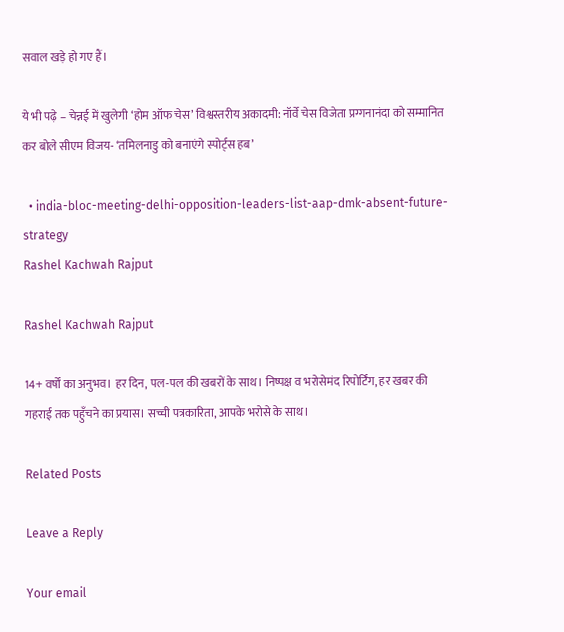सवाल खड़े हो गए हैं।

ये भी पढ़े – चेन्नई में खुलेगी ‘होम ऑफ चेस’ विश्वस्तरीय अकादमी: नॉर्वे चेस विजेता प्रग्गनानंदा को सम्मानित कर बोले सीएम विजय- ‘तमिलनाडु को बनाएंगे स्पोर्ट्स हब’

  • india-bloc-meeting-delhi-opposition-leaders-list-aap-dmk-absent-future-strategy
Rashel Kachwah Rajput

Rashel Kachwah Rajput

14+ वर्षों का अनुभव। हर दिन, पल-पल की खबरों के साथ। निष्पक्ष व भरोसेमंद रिपोर्टिंग, हर खबर की गहराई तक पहुँचने का प्रयास। सच्ची पत्रकारिता, आपके भरोसे के साथ।

Related Posts

Leave a Reply

Your email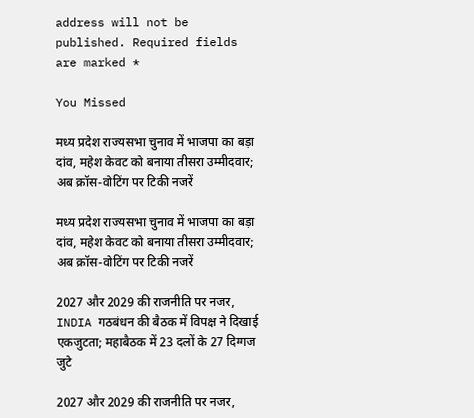address will not be published. Required fields are marked *

You Missed

मध्य प्रदेश राज्यसभा चुनाव में भाजपा का बड़ा दांव, महेश केवट को बनाया तीसरा उम्मीदवार; अब क्रॉस-वोटिंग पर टिकी नजरें

मध्य प्रदेश राज्यसभा चुनाव में भाजपा का बड़ा दांव, महेश केवट को बनाया तीसरा उम्मीदवार; अब क्रॉस-वोटिंग पर टिकी नजरें

2027 और 2029 की राजनीति पर नजर, INDIA गठबंधन की बैठक में विपक्ष ने दिखाई एकजुटता; महाबैठक में 23 दलों के 27 दिग्गज जुटे

2027 और 2029 की राजनीति पर नजर,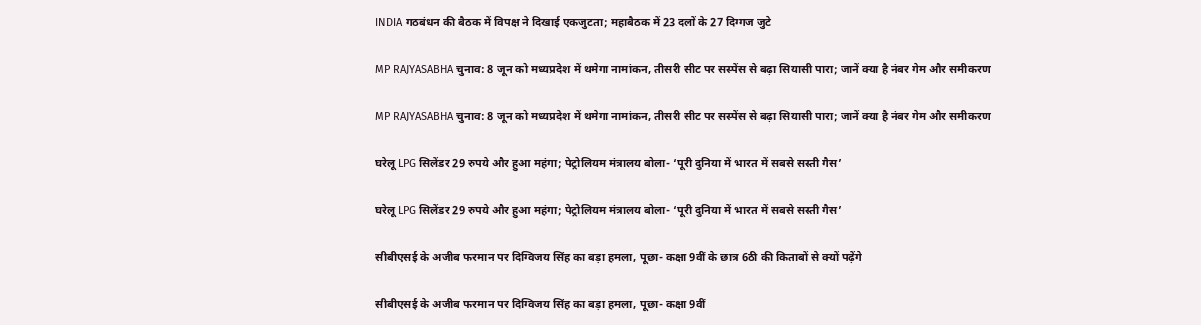INDIA गठबंधन की बैठक में विपक्ष ने दिखाई एकजुटता; महाबैठक में 23 दलों के 27 दिग्गज जुटे

MP RAJYASABHA चुनाव: 8 जून को मध्यप्रदेश में थमेगा नामांकन, तीसरी सीट पर सस्पेंस से बढ़ा सियासी पारा; जानें क्या है नंबर गेम और समीकरण

MP RAJYASABHA चुनाव: 8 जून को मध्यप्रदेश में थमेगा नामांकन, तीसरी सीट पर सस्पेंस से बढ़ा सियासी पारा; जानें क्या है नंबर गेम और समीकरण

घरेलू LPG सिलेंडर 29 रुपये और हुआ महंगा; पेट्रोलियम मंत्रालय बोला- ‘पूरी दुनिया में भारत में सबसे सस्ती गैस’

घरेलू LPG सिलेंडर 29 रुपये और हुआ महंगा; पेट्रोलियम मंत्रालय बोला- ‘पूरी दुनिया में भारत में सबसे सस्ती गैस’

सीबीएसई के अजीब फरमान पर दिग्विजय सिंह का बड़ा हमला, पूछा- कक्षा 9वीं के छात्र 6ठी की किताबों से क्यों पढ़ेंगे

सीबीएसई के अजीब फरमान पर दिग्विजय सिंह का बड़ा हमला, पूछा- कक्षा 9वीं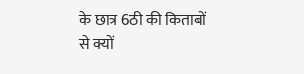के छात्र 6ठी की किताबों से क्यों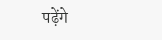पढ़ेंगे